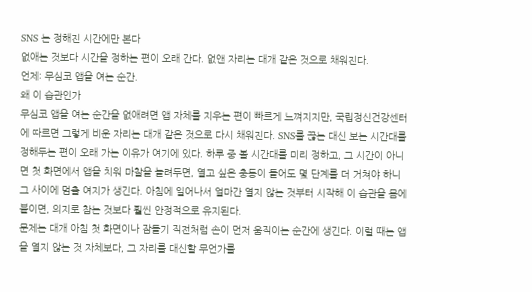SNS 는 정해진 시간에만 본다
없애는 것보다 시간을 정하는 편이 오래 간다. 없앤 자리는 대개 같은 것으로 채워진다.
언제: 무심코 앱을 여는 순간.
왜 이 습관인가
무심코 앱을 여는 순간을 없애려면 앱 자체를 지우는 편이 빠르게 느껴지지만, 국립정신건강센터에 따르면 그렇게 비운 자리는 대개 같은 것으로 다시 채워진다. SNS를 끊는 대신 보는 시간대를 정해두는 편이 오래 가는 이유가 여기에 있다. 하루 중 볼 시간대를 미리 정하고, 그 시간이 아니면 첫 화면에서 앱을 치워 마찰을 늘려두면, 열고 싶은 충동이 들어도 몇 단계를 더 거쳐야 하니 그 사이에 멈출 여지가 생긴다. 아침에 일어나서 얼마간 열지 않는 것부터 시작해 이 습관을 몸에 붙이면, 의지로 참는 것보다 훨씬 안정적으로 유지된다.
문제는 대개 아침 첫 화면이나 잠들기 직전처럼 손이 먼저 움직이는 순간에 생긴다. 이럴 때는 앱을 열지 않는 것 자체보다, 그 자리를 대신할 무언가를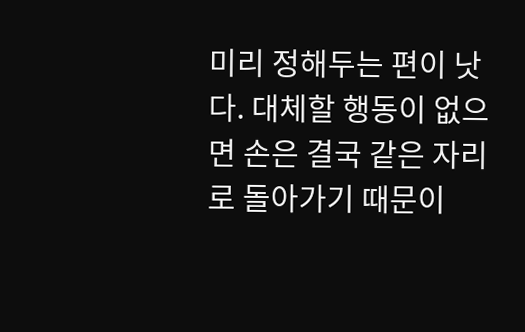미리 정해두는 편이 낫다. 대체할 행동이 없으면 손은 결국 같은 자리로 돌아가기 때문이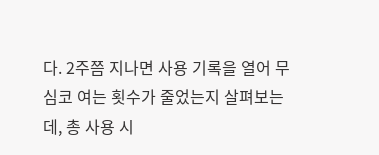다. 2주쯤 지나면 사용 기록을 열어 무심코 여는 횟수가 줄었는지 살펴보는데, 총 사용 시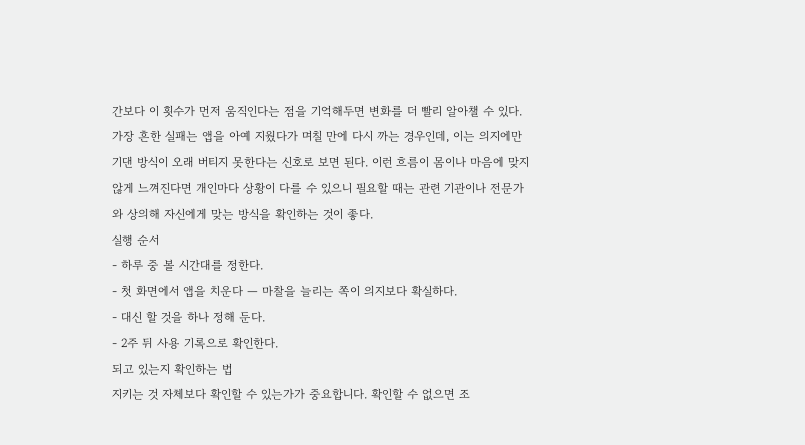간보다 이 횟수가 먼저 움직인다는 점을 기억해두면 변화를 더 빨리 알아챌 수 있다. 가장 흔한 실패는 앱을 아예 지웠다가 며칠 만에 다시 까는 경우인데, 이는 의지에만 기댄 방식이 오래 버티지 못한다는 신호로 보면 된다. 이런 흐름이 몸이나 마음에 맞지 않게 느껴진다면 개인마다 상황이 다를 수 있으니 필요할 때는 관련 기관이나 전문가와 상의해 자신에게 맞는 방식을 확인하는 것이 좋다.
실행 순서
- 하루 중 볼 시간대를 정한다.
- 첫 화면에서 앱을 치운다 — 마찰을 늘리는 쪽이 의지보다 확실하다.
- 대신 할 것을 하나 정해 둔다.
- 2주 뒤 사용 기록으로 확인한다.
되고 있는지 확인하는 법
지키는 것 자체보다 확인할 수 있는가가 중요합니다. 확인할 수 없으면 조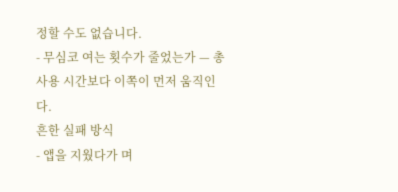정할 수도 없습니다.
- 무심코 여는 횟수가 줄었는가 — 총 사용 시간보다 이쪽이 먼저 움직인다.
흔한 실패 방식
- 앱을 지웠다가 며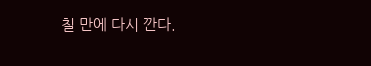칠 만에 다시 깐다.